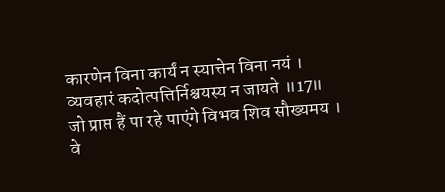कारणेन विना कार्यं न स्यात्तेन विना नयं ।
व्यवहारं कदोत्पत्तिर्निश्चयस्य न जायते ॥17॥
जो प्राप्त हैं पा रहे पाएंगे विभव शिव सौख्यमय ।
वे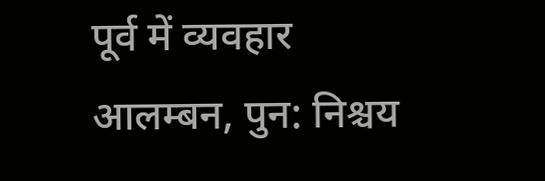पूर्व में व्यवहार आलम्बन, पुन: निश्चय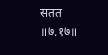सतत ॥७.१७॥